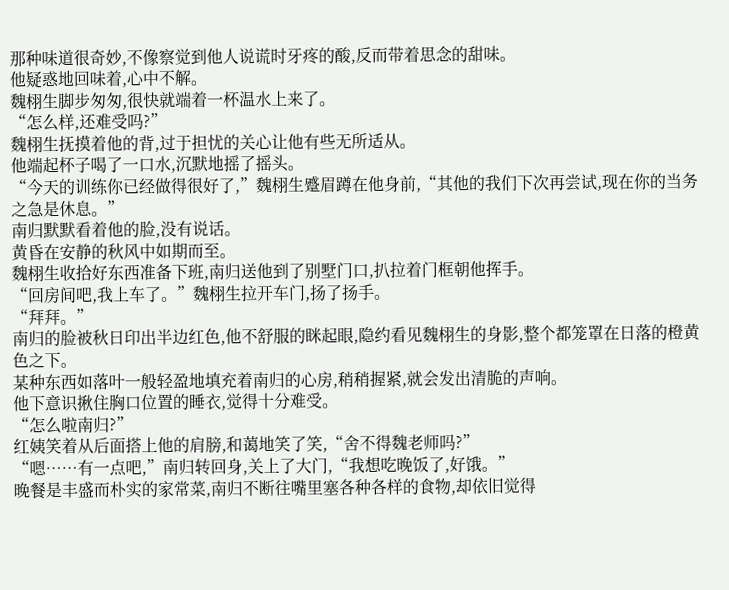那种味道很奇妙,不像察觉到他人说谎时牙疼的酸,反而带着思念的甜味。
他疑惑地回味着,心中不解。
魏栩生脚步匆匆,很快就端着一杯温水上来了。
“怎么样,还难受吗?”
魏栩生抚摸着他的背,过于担忧的关心让他有些无所适从。
他端起杯子喝了一口水,沉默地摇了摇头。
“今天的训练你已经做得很好了,”魏栩生蹙眉蹲在他身前,“其他的我们下次再尝试,现在你的当务之急是休息。”
南归默默看着他的脸,没有说话。
黄昏在安静的秋风中如期而至。
魏栩生收拾好东西准备下班,南归送他到了别墅门口,扒拉着门框朝他挥手。
“回房间吧,我上车了。”魏栩生拉开车门,扬了扬手。
“拜拜。”
南归的脸被秋日印出半边红色,他不舒服的眯起眼,隐约看见魏栩生的身影,整个都笼罩在日落的橙黄色之下。
某种东西如落叶一般轻盈地填充着南归的心房,稍稍握紧,就会发出清脆的声响。
他下意识揪住胸口位置的睡衣,觉得十分难受。
“怎么啦南归?”
红姨笑着从后面搭上他的肩膀,和蔼地笑了笑,“舍不得魏老师吗?”
“嗯……有一点吧,”南归转回身,关上了大门,“我想吃晚饭了,好饿。”
晚餐是丰盛而朴实的家常菜,南归不断往嘴里塞各种各样的食物,却依旧觉得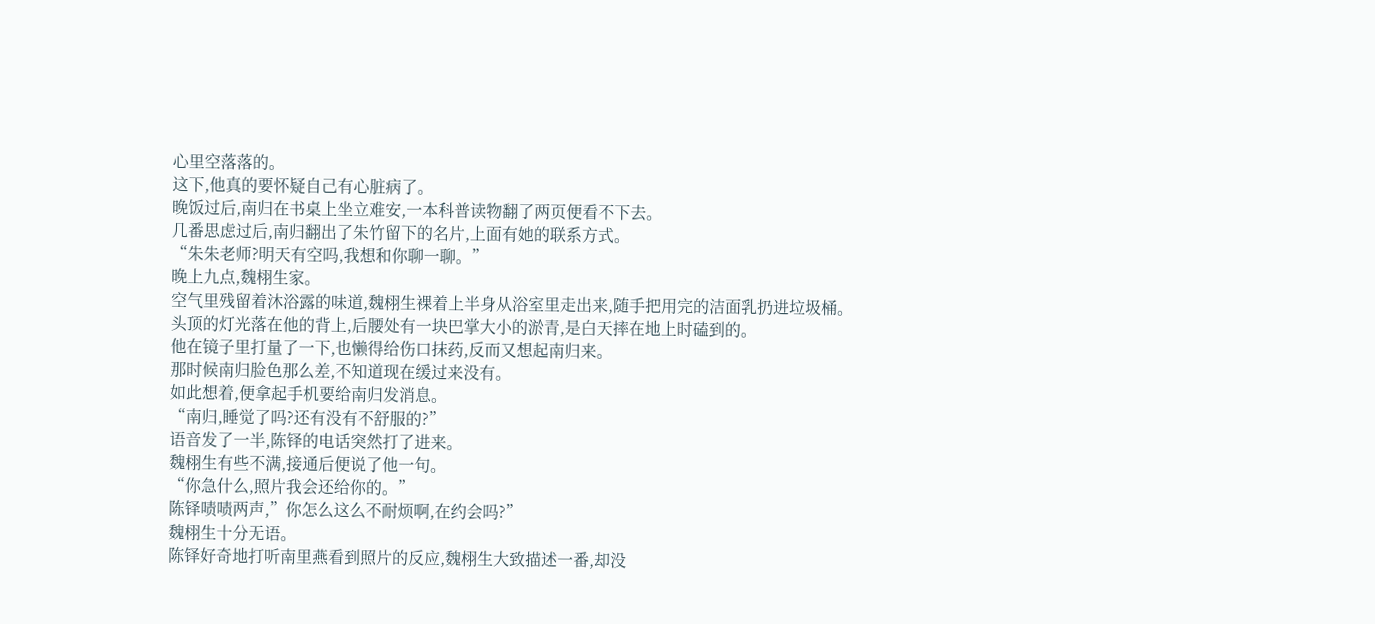心里空落落的。
这下,他真的要怀疑自己有心脏病了。
晚饭过后,南归在书桌上坐立难安,一本科普读物翻了两页便看不下去。
几番思虑过后,南归翻出了朱竹留下的名片,上面有她的联系方式。
“朱朱老师?明天有空吗,我想和你聊一聊。”
晚上九点,魏栩生家。
空气里残留着沐浴露的味道,魏栩生裸着上半身从浴室里走出来,随手把用完的洁面乳扔进垃圾桶。
头顶的灯光落在他的背上,后腰处有一块巴掌大小的淤青,是白天摔在地上时磕到的。
他在镜子里打量了一下,也懒得给伤口抹药,反而又想起南归来。
那时候南归脸色那么差,不知道现在缓过来没有。
如此想着,便拿起手机要给南归发消息。
“南归,睡觉了吗?还有没有不舒服的?”
语音发了一半,陈铎的电话突然打了进来。
魏栩生有些不满,接通后便说了他一句。
“你急什么,照片我会还给你的。”
陈铎啧啧两声,”你怎么这么不耐烦啊,在约会吗?”
魏栩生十分无语。
陈铎好奇地打听南里燕看到照片的反应,魏栩生大致描述一番,却没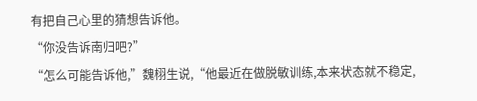有把自己心里的猜想告诉他。
“你没告诉南归吧?”
“怎么可能告诉他,”魏栩生说,“他最近在做脱敏训练,本来状态就不稳定,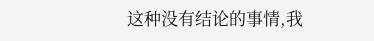这种没有结论的事情,我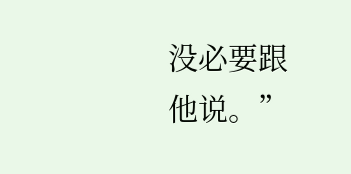没必要跟他说。”